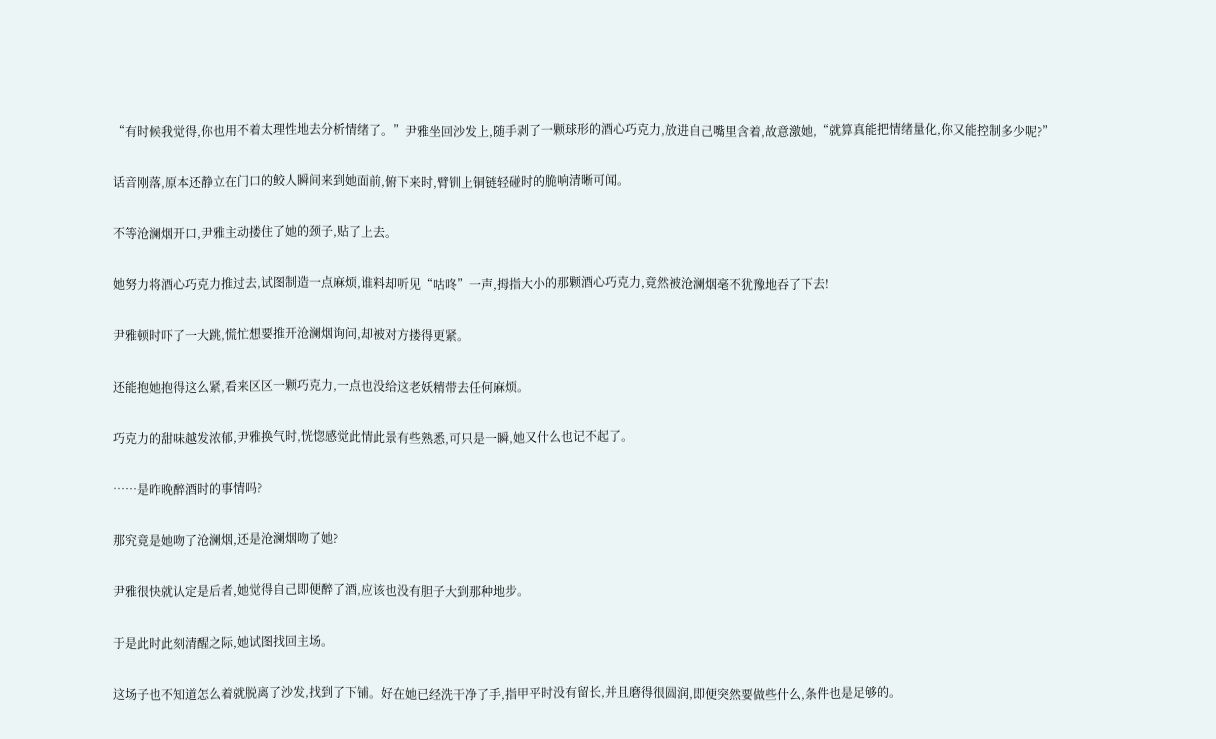“有时候我觉得,你也用不着太理性地去分析情绪了。”尹雅坐回沙发上,随手剥了一颗球形的酒心巧克力,放进自己嘴里含着,故意激她,“就算真能把情绪量化,你又能控制多少呢?”

话音刚落,原本还静立在门口的鲛人瞬间来到她面前,俯下来时,臂钏上铜链轻碰时的脆响清晰可闻。

不等沧澜烟开口,尹雅主动搂住了她的颈子,贴了上去。

她努力将酒心巧克力推过去,试图制造一点麻烦,谁料却听见“咕咚”一声,拇指大小的那颗酒心巧克力,竟然被沧澜烟毫不犹豫地吞了下去!

尹雅顿时吓了一大跳,慌忙想要推开沧澜烟询问,却被对方搂得更紧。

还能抱她抱得这么紧,看来区区一颗巧克力,一点也没给这老妖精带去任何麻烦。

巧克力的甜味越发浓郁,尹雅换气时,恍惚感觉此情此景有些熟悉,可只是一瞬,她又什么也记不起了。

……是昨晚醉酒时的事情吗?

那究竟是她吻了沧澜烟,还是沧澜烟吻了她?

尹雅很快就认定是后者,她觉得自己即便醉了酒,应该也没有胆子大到那种地步。

于是此时此刻清醒之际,她试图找回主场。

这场子也不知道怎么着就脱离了沙发,找到了下铺。好在她已经洗干净了手,指甲平时没有留长,并且磨得很圆润,即便突然要做些什么,条件也是足够的。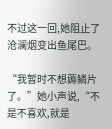不过这一回,她阻止了沧澜烟变出鱼尾巴。

“我暂时不想薅鳞片了。”她小声说,“不是不喜欢,就是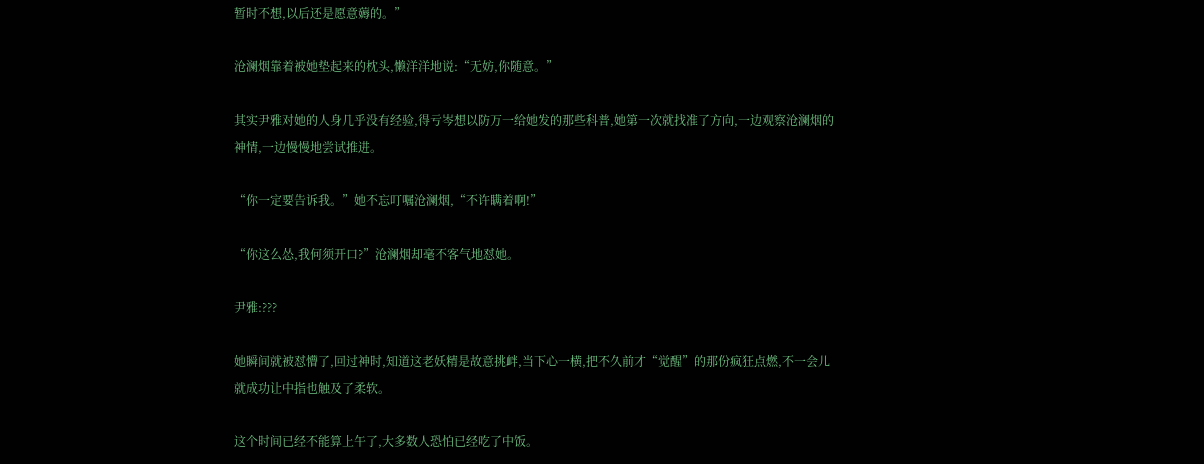暂时不想,以后还是愿意薅的。”

沧澜烟靠着被她垫起来的枕头,懒洋洋地说:“无妨,你随意。”

其实尹雅对她的人身几乎没有经验,得亏岑想以防万一给她发的那些科普,她第一次就找准了方向,一边观察沧澜烟的神情,一边慢慢地尝试推进。

“你一定要告诉我。”她不忘叮嘱沧澜烟,“不许瞒着啊!”

“你这么怂,我何须开口?”沧澜烟却毫不客气地怼她。

尹雅:???

她瞬间就被怼懵了,回过神时,知道这老妖精是故意挑衅,当下心一横,把不久前才“觉醒”的那份疯狂点燃,不一会儿就成功让中指也触及了柔软。

这个时间已经不能算上午了,大多数人恐怕已经吃了中饭。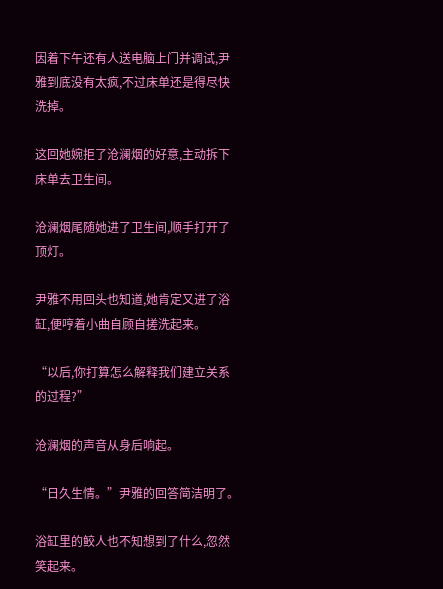因着下午还有人送电脑上门并调试,尹雅到底没有太疯,不过床单还是得尽快洗掉。

这回她婉拒了沧澜烟的好意,主动拆下床单去卫生间。

沧澜烟尾随她进了卫生间,顺手打开了顶灯。

尹雅不用回头也知道,她肯定又进了浴缸,便哼着小曲自顾自搓洗起来。

“以后,你打算怎么解释我们建立关系的过程?”

沧澜烟的声音从身后响起。

“日久生情。”尹雅的回答简洁明了。

浴缸里的鲛人也不知想到了什么,忽然笑起来。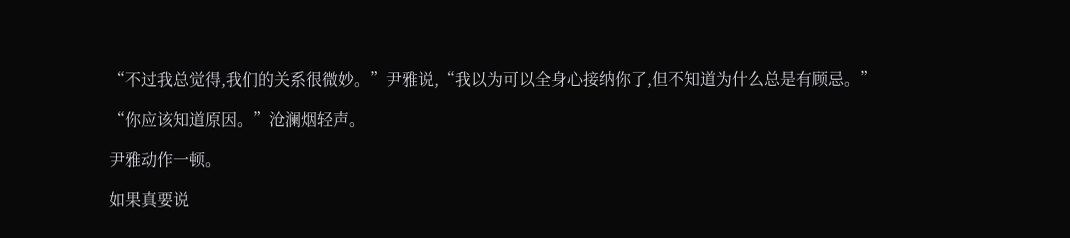“不过我总觉得,我们的关系很微妙。”尹雅说,“我以为可以全身心接纳你了,但不知道为什么总是有顾忌。”

“你应该知道原因。”沧澜烟轻声。

尹雅动作一顿。

如果真要说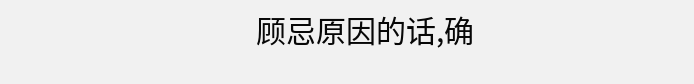顾忌原因的话,确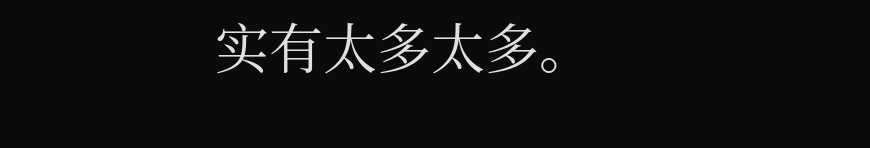实有太多太多。